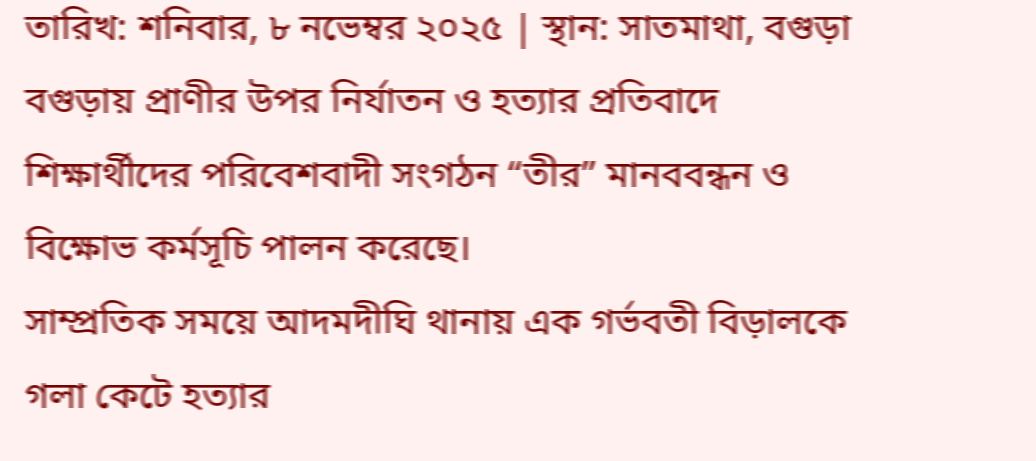তারিখ: শনিবার, ৮ নভেম্বর ২০২৫ | স্থান: সাতমাথা, বগুড়া
বগুড়ায় প্রাণীর উপর নির্যাতন ও হত্যার প্রতিবাদে শিক্ষার্থীদের পরিবেশবাদী সংগঠন “তীর” মানববন্ধন ও বিক্ষোভ কর্মসূচি পালন করেছে।
সাম্প্রতিক সময়ে আদমদীঘি থানায় এক গর্ভবতী বিড়ালকে গলা কেটে হত্যার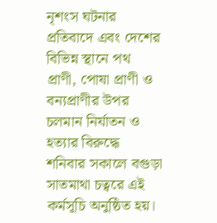নৃশংস ঘটনার প্রতিবাদে এবং দেশের বিভিন্ন স্থানে পথ প্রাণী, পোষা প্রাণী ও বন্যপ্রাণীর উপর চলমান নির্যাতন ও হত্যার বিরুদ্ধে শনিবার সকালে বগুড়া সাতমাথা চত্বরে এই কর্মসূচি অনুষ্ঠিত হয়।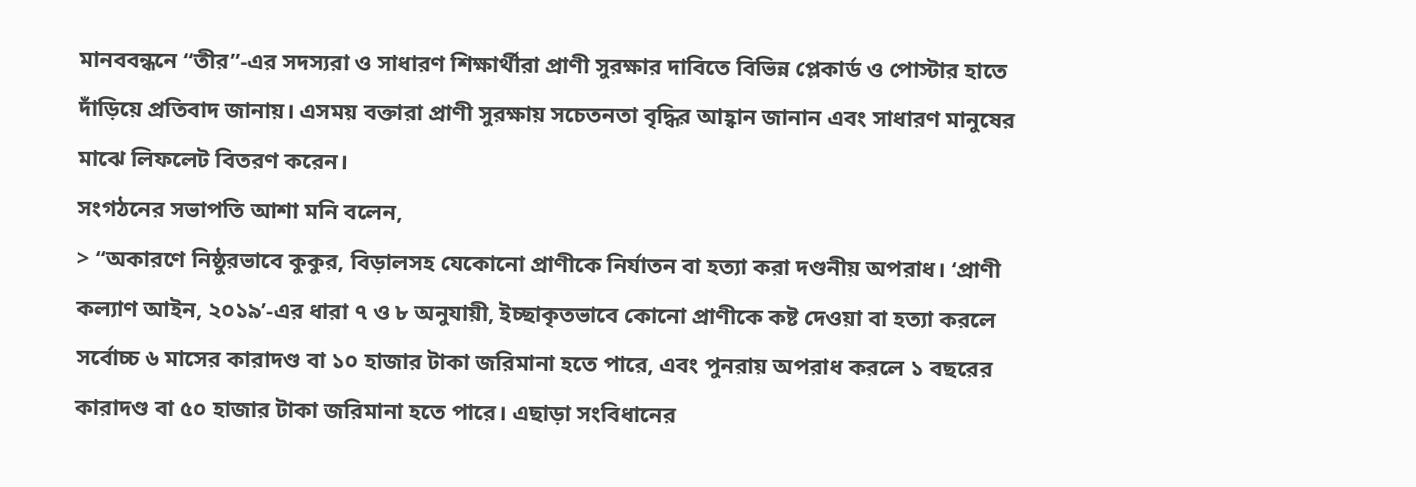মানববন্ধনে “তীর”-এর সদস্যরা ও সাধারণ শিক্ষার্থীরা প্রাণী সুরক্ষার দাবিতে বিভিন্ন প্লেকার্ড ও পোস্টার হাতে দাঁড়িয়ে প্রতিবাদ জানায়। এসময় বক্তারা প্রাণী সুরক্ষায় সচেতনতা বৃদ্ধির আহ্বান জানান এবং সাধারণ মানুষের মাঝে লিফলেট বিতরণ করেন।
সংগঠনের সভাপতি আশা মনি বলেন,
> “অকারণে নিষ্ঠুরভাবে কুকুর, বিড়ালসহ যেকোনো প্রাণীকে নির্যাতন বা হত্যা করা দণ্ডনীয় অপরাধ। ‘প্রাণী কল্যাণ আইন, ২০১৯’-এর ধারা ৭ ও ৮ অনুযায়ী, ইচ্ছাকৃতভাবে কোনো প্রাণীকে কষ্ট দেওয়া বা হত্যা করলে সর্বোচ্চ ৬ মাসের কারাদণ্ড বা ১০ হাজার টাকা জরিমানা হতে পারে, এবং পুনরায় অপরাধ করলে ১ বছরের কারাদণ্ড বা ৫০ হাজার টাকা জরিমানা হতে পারে। এছাড়া সংবিধানের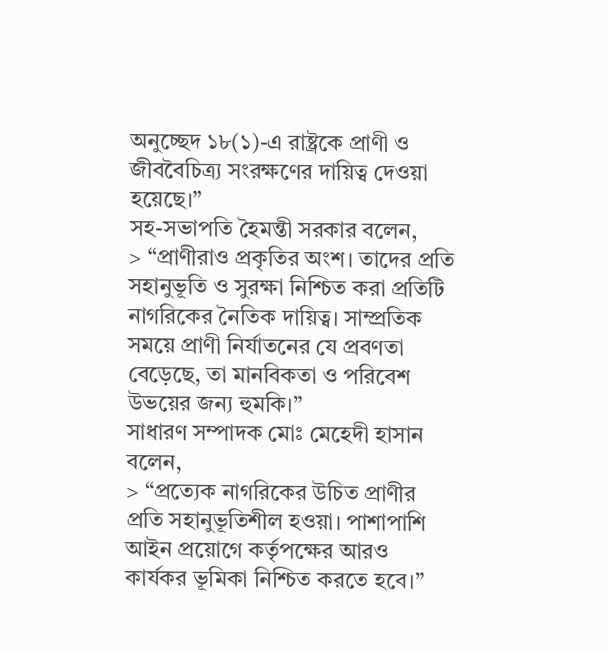অনুচ্ছেদ ১৮(১)-এ রাষ্ট্রকে প্রাণী ও জীববৈচিত্র্য সংরক্ষণের দায়িত্ব দেওয়া হয়েছে।”
সহ-সভাপতি হৈমন্তী সরকার বলেন,
> “প্রাণীরাও প্রকৃতির অংশ। তাদের প্রতি সহানুভূতি ও সুরক্ষা নিশ্চিত করা প্রতিটি নাগরিকের নৈতিক দায়িত্ব। সাম্প্রতিক সময়ে প্রাণী নির্যাতনের যে প্রবণতা বেড়েছে, তা মানবিকতা ও পরিবেশ উভয়ের জন্য হুমকি।”
সাধারণ সম্পাদক মোঃ মেহেদী হাসান বলেন,
> “প্রত্যেক নাগরিকের উচিত প্রাণীর প্রতি সহানুভূতিশীল হওয়া। পাশাপাশি আইন প্রয়োগে কর্তৃপক্ষের আরও কার্যকর ভূমিকা নিশ্চিত করতে হবে।”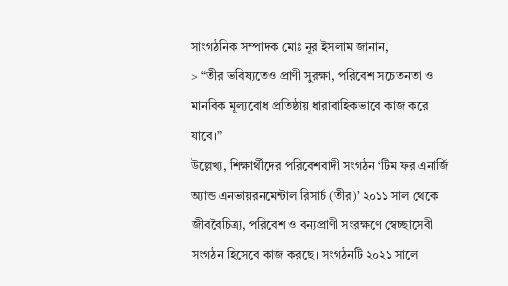সাংগঠনিক সম্পাদক মোঃ নূর ইসলাম জানান,
> “তীর ভবিষ্যতেও প্রাণী সুরক্ষা, পরিবেশ সচেতনতা ও মানবিক মূল্যবোধ প্রতিষ্ঠায় ধারাবাহিকভাবে কাজ করে যাবে।”
উল্লেখ্য, শিক্ষার্থীদের পরিবেশবাদী সংগঠন ‘টিম ফর এনার্জি অ্যান্ড এনভায়রনমেন্টাল রিসার্চ (তীর)’ ২০১১ সাল থেকে জীববৈচিত্র্য, পরিবেশ ও বন্যপ্রাণী সংরক্ষণে স্বেচ্ছাসেবী সংগঠন হিসেবে কাজ করছে। সংগঠনটি ২০২১ সালে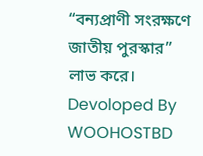“বন্যপ্রাণী সংরক্ষণে জাতীয় পুরস্কার” লাভ করে।
Devoloped By WOOHOSTBD